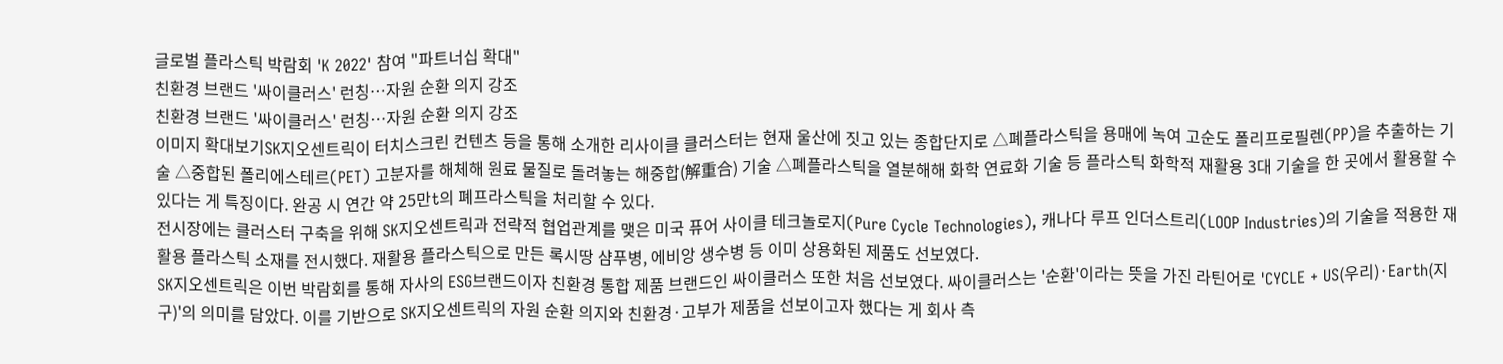글로벌 플라스틱 박람회 'K 2022' 참여 "파트너십 확대"
친환경 브랜드 '싸이클러스' 런칭…자원 순환 의지 강조
친환경 브랜드 '싸이클러스' 런칭…자원 순환 의지 강조
이미지 확대보기SK지오센트릭이 터치스크린 컨텐츠 등을 통해 소개한 리사이클 클러스터는 현재 울산에 짓고 있는 종합단지로 △폐플라스틱을 용매에 녹여 고순도 폴리프로필렌(PP)을 추출하는 기술 △중합된 폴리에스테르(PET) 고분자를 해체해 원료 물질로 돌려놓는 해중합(解重合) 기술 △폐플라스틱을 열분해해 화학 연료화 기술 등 플라스틱 화학적 재활용 3대 기술을 한 곳에서 활용할 수 있다는 게 특징이다. 완공 시 연간 약 25만t의 폐프라스틱을 처리할 수 있다.
전시장에는 클러스터 구축을 위해 SK지오센트릭과 전략적 협업관계를 맺은 미국 퓨어 사이클 테크놀로지(Pure Cycle Technologies), 캐나다 루프 인더스트리(LOOP Industries)의 기술을 적용한 재활용 플라스틱 소재를 전시했다. 재활용 플라스틱으로 만든 록시땅 샴푸병, 에비앙 생수병 등 이미 상용화된 제품도 선보였다.
SK지오센트릭은 이번 박람회를 통해 자사의 ESG브랜드이자 친환경 통합 제품 브랜드인 싸이클러스 또한 처음 선보였다. 싸이클러스는 '순환'이라는 뜻을 가진 라틴어로 'CYCLE + US(우리)·Earth(지구)'의 의미를 담았다. 이를 기반으로 SK지오센트릭의 자원 순환 의지와 친환경·고부가 제품을 선보이고자 했다는 게 회사 측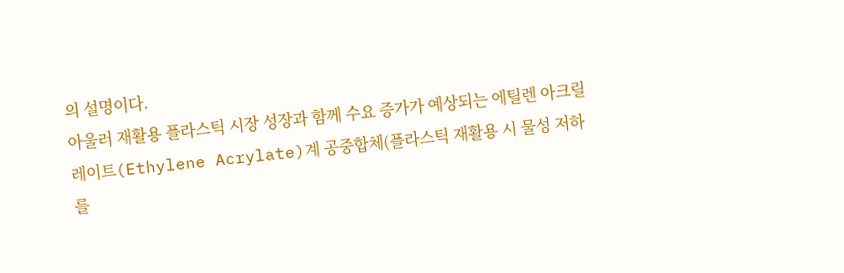의 설명이다.
아울러 재활용 플라스틱 시장 성장과 함께 수요 증가가 예상되는 에틸렌 아크릴레이트(Ethylene Acrylate)계 공중합체(플라스틱 재활용 시 물성 저하를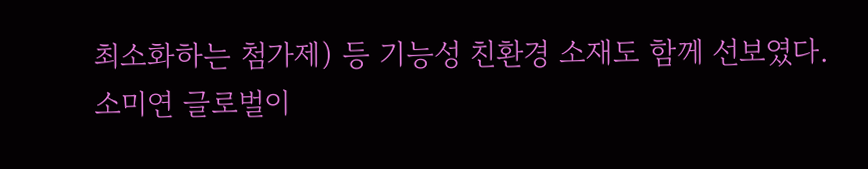최소화하는 첨가제) 등 기능성 친환경 소재도 함께 선보였다.
소미연 글로벌이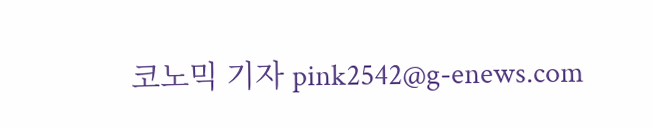코노믹 기자 pink2542@g-enews.com